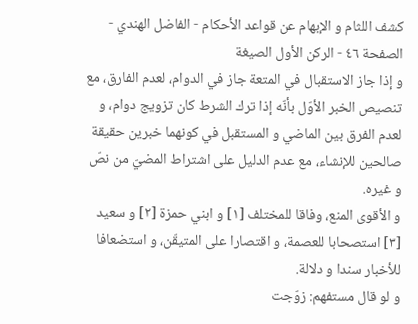كشف اللثام و الإبهام عن قواعد الأحكام - الفاضل الهندي - الصفحة ٤٦ - الركن الأول الصيغة
و إذا جاز الاستقبال في المتعة جاز في الدوام، لعدم الفارق، مع تنصيص الخبر الأوّل بأنّه إذا ترك الشرط كان تزويج دوام، و لعدم الفرق بين الماضي و المستقبل في كونهما خبرين حقيقة صالحين للإنشاء، مع عدم الدليل على اشتراط المضيّ من نصّ و غيره.
و الأقوى المنع، وفاقا للمختلف [١] و ابني حمزة [٢] و سعيد [٣] استصحابا للعصمة، و اقتصارا على المتيقّن، و استضعافا للأخبار سندا و دلالة.
و لو قال مستفهم: زوّجت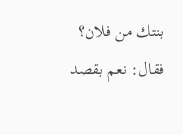بنتك من فلان؟ فقال: نعم بقصد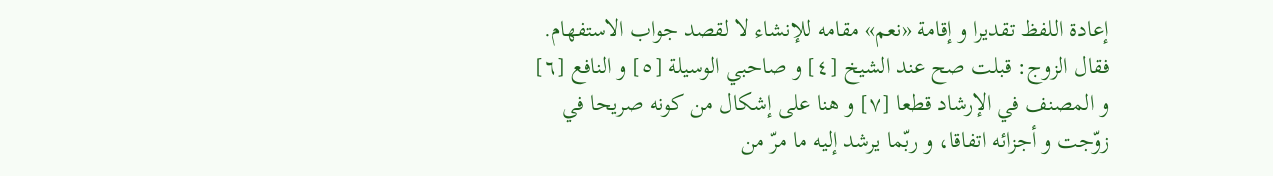إعادة اللفظ تقديرا و إقامة «نعم» مقامه للإنشاء لا لقصد جواب الاستفهام.
فقال الزوج: قبلت صح عند الشيخ [٤] و صاحبي الوسيلة [٥] و النافع [٦] و المصنف في الإرشاد قطعا [٧] و هنا على إشكال من كونه صريحا في زوّجت و أجزائه اتفاقا، و ربّما يرشد إليه ما مرّ من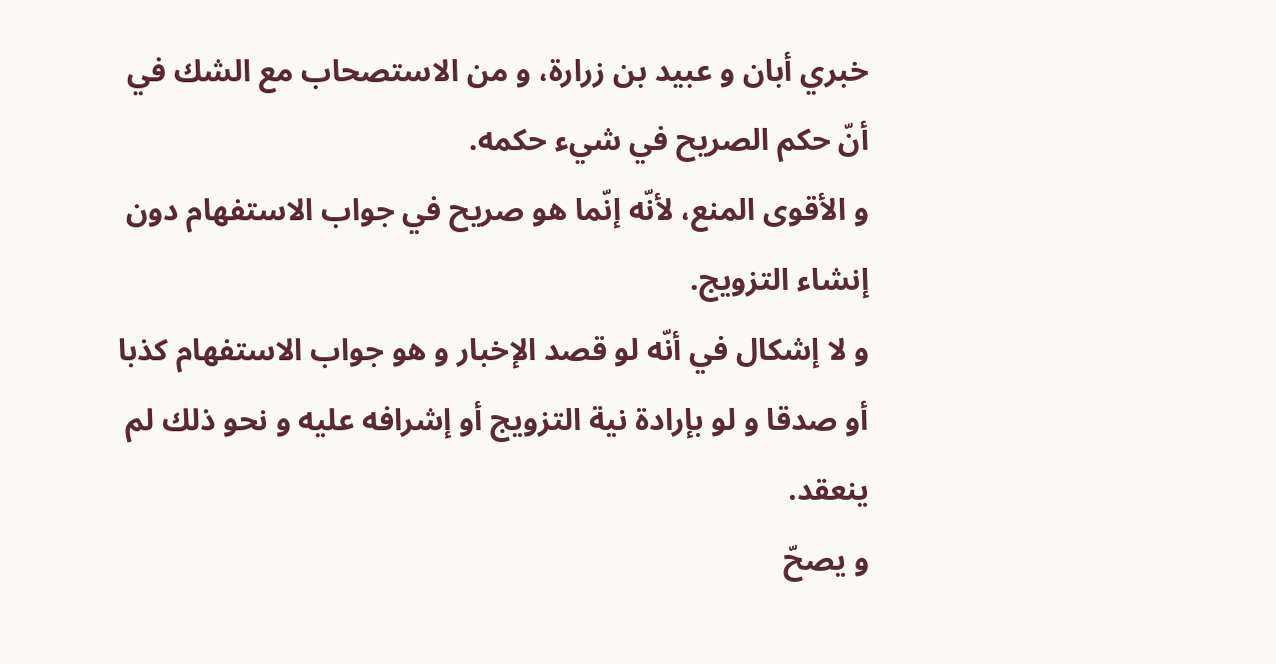خبري أبان و عبيد بن زرارة، و من الاستصحاب مع الشك في أنّ حكم الصريح في شيء حكمه.
و الأقوى المنع، لأنّه إنّما هو صريح في جواب الاستفهام دون إنشاء التزويج.
و لا إشكال في أنّه لو قصد الإخبار و هو جواب الاستفهام كذبا أو صدقا و لو بإرادة نية التزويج أو إشرافه عليه و نحو ذلك لم ينعقد.
و يصحّ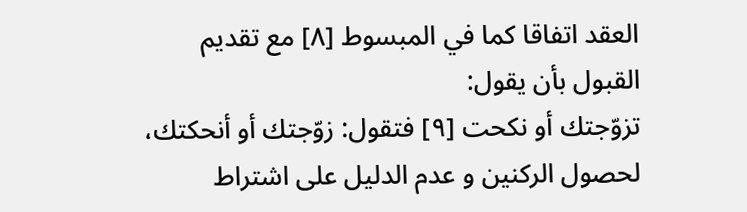العقد اتفاقا كما في المبسوط [٨] مع تقديم القبول بأن يقول:
تزوّجتك أو نكحت [٩] فتقول: زوّجتك أو أنحكتك، لحصول الركنين و عدم الدليل على اشتراط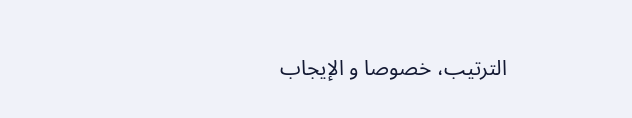الترتيب، خصوصا و الإيجاب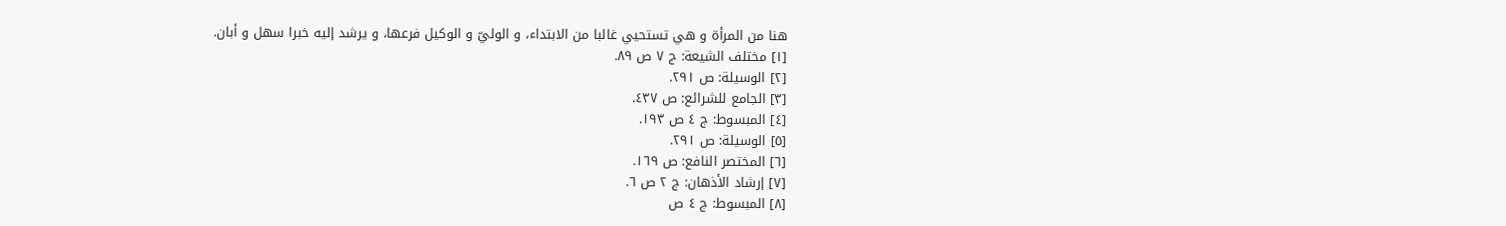هنا من المرأة و هي تستحيي غالبا من الابتداء، و الوليّ و الوكيل فرعها، و يرشد إليه خبرا سهل و أبان.
[١] مختلف الشيعة: ج ٧ ص ٨٩.
[٢] الوسيلة: ص ٢٩١.
[٣] الجامع للشرائع: ص ٤٣٧.
[٤] المبسوط: ج ٤ ص ١٩٣.
[٥] الوسيلة: ص ٢٩١.
[٦] المختصر النافع: ص ١٦٩.
[٧] إرشاد الأذهان: ج ٢ ص ٦.
[٨] المبسوط: ج ٤ ص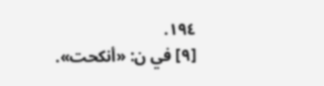١٩٤.
[٩] في ن: «أنكحت».